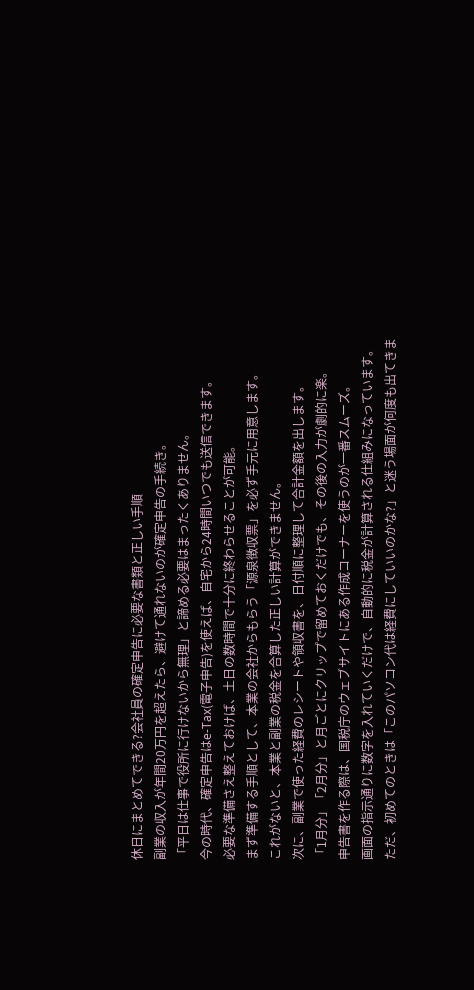休日にまとめてできる?会社員の確定申告に必要な書類と正しい手順
副業の収入が年間20万円を超えたら、避けて通れないのが確定申告の手続き。
「平日は仕事で役所に行けないから無理」と諦める必要はまったくありません。
今の時代、確定申告はe-Tax(電子申告)を使えば、自宅から24時間いつでも送信できます。
必要な準備さえ整えておけば、土日の数時間で十分に終わらせることが可能。
まず準備する手順として、本業の会社からもらう「源泉徴収票」を必ず手元に用意します。
これがないと、本業と副業の税金を合算した正しい計算ができません。
次に、副業で使った経費のレシートや領収書を、日付順に整理して合計金額を出します。
「1月分」「2月分」と月ごとにクリップで留めておくだけでも、その後の入力が劇的に楽。
申告書を作る際は、国税庁のウェブサイトにある作成コーナーを使うのが一番スムーズ。
画面の指示通りに数字を入れていくだけで、自動的に税金が計算される仕組みになっています。
ただ、初めてのときは「このパソコン代は経費にしていいのかな?」と迷う場面が何度も出てきま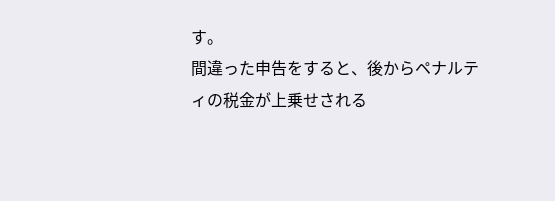す。
間違った申告をすると、後からペナルティの税金が上乗せされる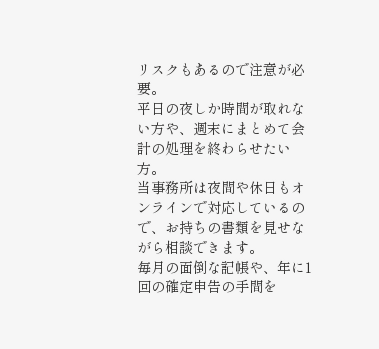リスクもあるので注意が必要。
平日の夜しか時間が取れない方や、週末にまとめて会計の処理を終わらせたい方。
当事務所は夜間や休日もオンラインで対応しているので、お持ちの書類を見せながら相談できます。
毎月の面倒な記帳や、年に1回の確定申告の手間を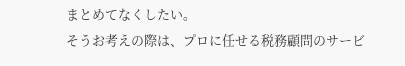まとめてなくしたい。
そうお考えの際は、プロに任せる税務顧問のサービ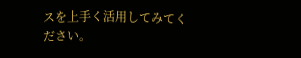スを上手く活用してみてください。